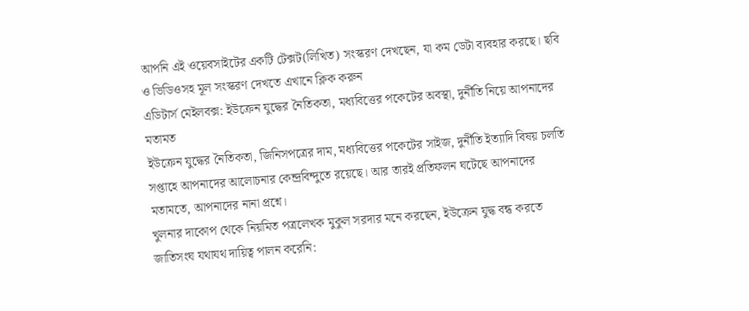আপনি এই ওয়েবসাইটের একটি টেক্সট(লিখিত) সংস্করণ দেখছেন, যা কম ডেটা ব্যবহার করছে। ছবি ও ভিডিওসহ মূল সংস্করণ দেখতে এখানে ক্লিক করুন
এডিটার্স মেইলবক্স: ইউক্রেন যুদ্ধের নৈতিকতা, মধ্যবিত্তের পকেটের অবস্থা, দুর্নীতি নিয়ে আপনাদের মতামত
ইউক্রেন যুদ্ধের নৈতিকতা, জিনিসপত্রের দাম, মধ্যবিত্তের পকেটের সাইজ, দুর্নীতি ইত্যাদি বিষয় চলতি সপ্তাহে আপনাদের আলোচনার কেন্দ্রবিন্দুতে রয়েছে। আর তারই প্রতিফলন ঘটেছে আপনাদের মতামতে, আপনাদের নানা প্রশ্নে।
খুলনার দাকোপ থেকে নিয়মিত পত্রলেখক মুকুল সরদার মনে করছেন, ইউক্রেন যুদ্ধ বন্ধ করতে জাতিসংঘ যথাযথ দায়িত্ব পালন করেনি: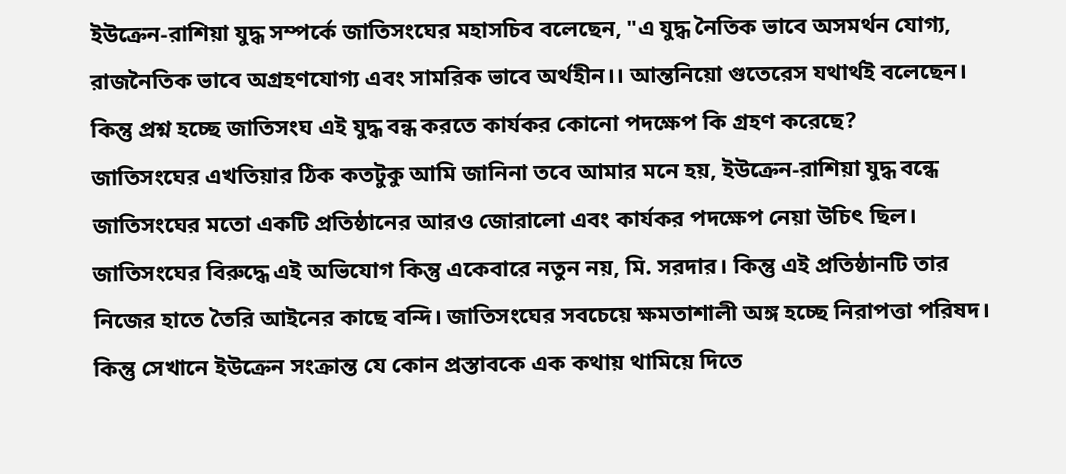ইউক্রেন-রাশিয়া যুদ্ধ সম্পর্কে জাতিসংঘের মহাসচিব বলেছেন, "এ যুদ্ধ নৈতিক ভাবে অসমর্থন যোগ্য, রাজনৈতিক ভাবে অগ্রহণযোগ্য এবং সামরিক ভাবে অর্থহীন।। আন্তনিয়ো গুতেরেস যথার্থই বলেছেন। কিন্তু প্রশ্ন হচ্ছে জাতিসংঘ এই যুদ্ধ বন্ধ করতে কার্যকর কোনো পদক্ষেপ কি গ্রহণ করেছে?
জাতিসংঘের এখতিয়ার ঠিক কতটুকু আমি জানিনা তবে আমার মনে হয়, ইউক্রেন-রাশিয়া যুদ্ধ বন্ধে জাতিসংঘের মতো একটি প্রতিষ্ঠানের আরও জোরালো এবং কার্যকর পদক্ষেপ নেয়া উচিৎ ছিল।
জাতিসংঘের বিরুদ্ধে এই অভিযোগ কিন্তু একেবারে নতুন নয়, মি. সরদার। কিন্তু এই প্রতিষ্ঠানটি তার নিজের হাতে তৈরি আইনের কাছে বন্দি। জাতিসংঘের সবচেয়ে ক্ষমতাশালী অঙ্গ হচ্ছে নিরাপত্তা পরিষদ। কিন্তু সেখানে ইউক্রেন সংক্রান্ত যে কোন প্রস্তাবকে এক কথায় থামিয়ে দিতে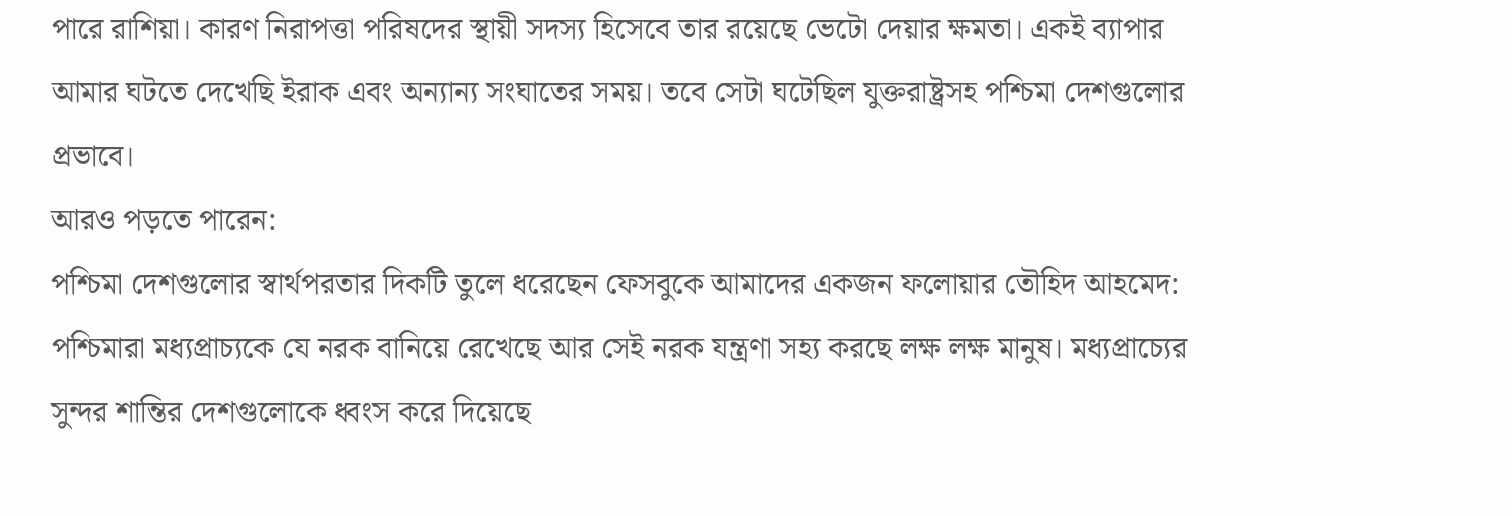পারে রাশিয়া। কারণ নিরাপত্তা পরিষদের স্থায়ী সদস্য হিসেবে তার রয়েছে ভেটো দেয়ার ক্ষমতা। একই ব্যাপার আমার ঘটতে দেখেছি ইরাক এবং অন্যান্য সংঘাতের সময়। তবে সেটা ঘটেছিল যুক্তরাষ্ট্রসহ পশ্চিমা দেশগুলোর প্রভাবে।
আরও পড়তে পারেন:
পশ্চিমা দেশগুলোর স্বার্থপরতার দিকটি তুলে ধরেছেন ফেসবুকে আমাদের একজন ফলোয়ার তৌহিদ আহমেদ:
পশ্চিমারা মধ্যপ্রাচ্যকে যে নরক বানিয়ে রেখেছে আর সেই নরক যন্ত্রণা সহ্য করছে লক্ষ লক্ষ মানুষ। মধ্যপ্রাচ্যের সুন্দর শান্তির দেশগুলোকে ধ্বংস করে দিয়েছে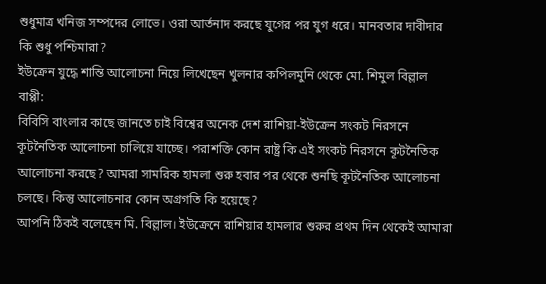শুধুমাত্র খনিজ সম্পদের লোভে। ওরা আর্তনাদ করছে যুগের পর যুগ ধরে। মানবতার দাবীদার কি শুধু পশ্চিমারা?
ইউক্রেন যুদ্ধে শান্তি আলোচনা নিয়ে লিখেছেন খুলনার কপিলমুনি থেকে মো. শিমুল বিল্লাল বাপ্পী:
বিবিসি বাংলার কাছে জানতে চাই বিশ্বের অনেক দেশ রাশিয়া-ইউক্রেন সংকট নিরসনে কূটনৈতিক আলোচনা চালিয়ে যাচ্ছে। পরাশক্তি কোন রাষ্ট্র কি এই সংকট নিরসনে কূটনৈতিক আলোচনা করছে? আমরা সামরিক হামলা শুরু হবার পর থেকে শুনছি কূটনৈতিক আলোচনা চলছে। কিন্তু আলোচনার কোন অগ্রগতি কি হয়েছে?
আপনি ঠিকই বলেছেন মি. বিল্লাল। ইউক্রেনে রাশিয়ার হামলার শুরুর প্রথম দিন থেকেই আমারা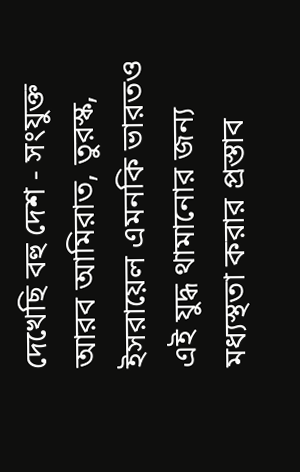দেখেছি বহু দেশ - সংযুক্ত আরব আমিরাত, তুরস্ক, ইসরায়েল এমনকি ভারতও এই যুদ্ধ থামানোর জন্য মধ্যস্থতা করার প্রস্তাব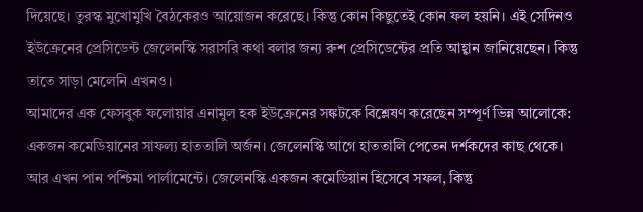দিয়েছে। তুরস্ক মুখোমুখি বৈঠকেরও আয়োজন করেছে। কিন্তু কোন কিছুতেই কোন ফল হয়নি। এই সেদিনও ইউক্রেনের প্রেসিডেন্ট জেলেনস্কি সরাসরি কথা বলার জন্য রুশ প্রেসিডেন্টের প্রতি আহ্বান জানিয়েছেন। কিন্তু তাতে সাড়া মেলেনি এখনও।
আমাদের এক ফেসবুক ফলোয়ার এনামুল হক ইউক্রেনের সঙ্কটকে বিশ্লেষণ করেছেন সম্পূর্ণ ভিন্ন আলোকে:
একজন কমেডিয়ানের সাফল্য হাততালি অর্জন। জেলেনস্কি আগে হাততালি পেতেন দর্শকদের কাছ থেকে। আর এখন পান পশ্চিমা পার্লামেন্টে। জেলেনস্কি একজন কমেডিয়ান হিসেবে সফল, কিন্তু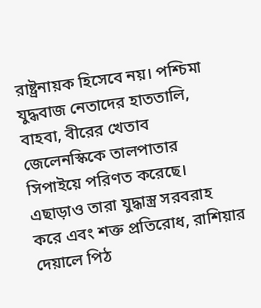রাষ্ট্রনায়ক হিসেবে নয়। পশ্চিমা যুদ্ধবাজ নেতাদের হাততালি, বাহবা, বীরের খেতাব জেলেনস্কিকে তালপাতার সিপাইয়ে পরিণত করেছে।
এছাড়াও তারা যুদ্ধাস্ত্র সরবরাহ করে এবং শক্ত প্রতিরোধ, রাশিয়ার দেয়ালে পিঠ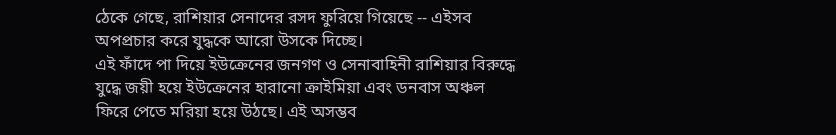ঠেকে গেছে, রাশিয়ার সেনাদের রসদ ফুরিয়ে গিয়েছে -- এইসব অপপ্রচার করে যুদ্ধকে আরো উসকে দিচ্ছে।
এই ফাঁদে পা দিয়ে ইউক্রেনের জনগণ ও সেনাবাহিনী রাশিয়ার বিরুদ্ধে যুদ্ধে জয়ী হয়ে ইউক্রেনের হারানো ক্রাইমিয়া এবং ডনবাস অঞ্চল ফিরে পেতে মরিয়া হয়ে উঠছে। এই অসম্ভব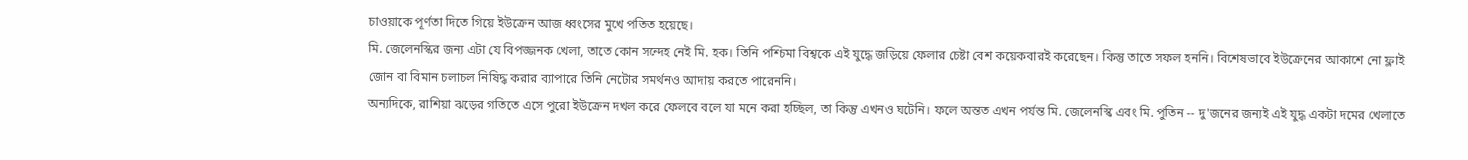চাওয়াকে পূর্ণতা দিতে গিয়ে ইউক্রেন আজ ধ্বংসের মুখে পতিত হয়েছে।
মি. জেলেনস্কির জন্য এটা যে বিপজ্জনক খেলা, তাতে কোন সন্দেহ নেই মি. হক। তিনি পশ্চিমা বিশ্বকে এই যুদ্ধে জড়িয়ে ফেলার চেষ্টা বেশ কয়েকবারই করেছেন। কিন্তু তাতে সফল হননি। বিশেষভাবে ইউক্রেনের আকাশে নো ফ্লাই জোন বা বিমান চলাচল নিষিদ্ধ করার ব্যাপারে তিনি নেটোর সমর্থনও আদায় করতে পারেননি।
অন্যদিকে, রাশিয়া ঝড়ের গতিতে এসে পুরো ইউক্রেন দখল করে ফেলবে বলে যা মনে করা হচ্ছিল, তা কিন্তু এখনও ঘটেনি। ফলে অন্তত এখন পর্যন্ত মি. জেলেনস্কি এবং মি. পুতিন -- দু'জনের জন্যই এই যুদ্ধ একটা দমের খেলাতে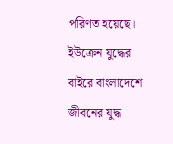পরিণত হয়েছে।
ইউক্রেন যুদ্ধের বাইরে বাংলাদেশে জীবনের যুদ্ধ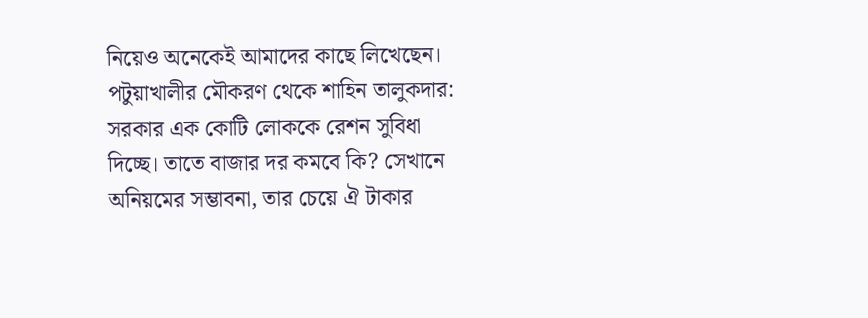নিয়েও অনেকেই আমাদের কাছে লিখেছেন। পটুয়াখালীর মৌকরণ থেকে শাহিন তালুকদার:
সরকার এক কোটি লোককে রেশন সুবিধা দিচ্ছে। তাতে বাজার দর কমবে কি? সেখানে অনিয়মের সম্ভাবনা, তার চেয়ে ঐ টাকার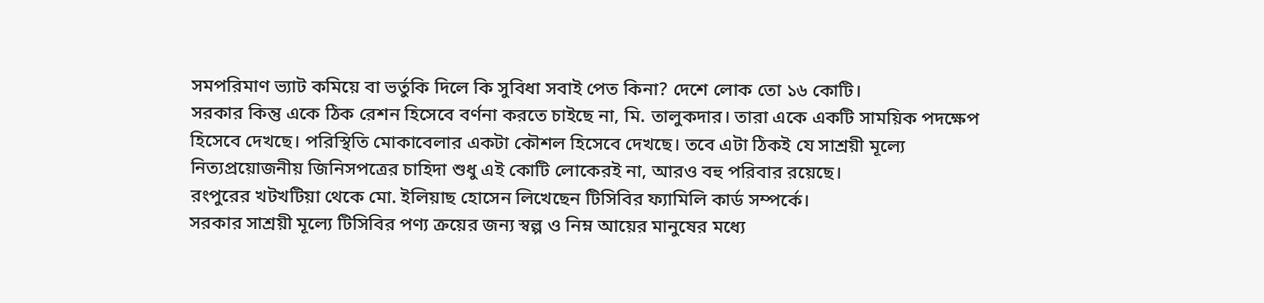সমপরিমাণ ভ্যাট কমিয়ে বা ভর্তুকি দিলে কি সুবিধা সবাই পেত কিনা? দেশে লোক তো ১৬ কোটি।
সরকার কিন্তু একে ঠিক রেশন হিসেবে বর্ণনা করতে চাইছে না, মি. তালুকদার। তারা একে একটি সাময়িক পদক্ষেপ হিসেবে দেখছে। পরিস্থিতি মোকাবেলার একটা কৌশল হিসেবে দেখছে। তবে এটা ঠিকই যে সাশ্রয়ী মূল্যে নিত্যপ্রয়োজনীয় জিনিসপত্রের চাহিদা শুধু এই কোটি লোকেরই না, আরও বহু পরিবার রয়েছে।
রংপুরের খটখটিয়া থেকে মো. ইলিয়াছ হোসেন লিখেছেন টিসিবির ফ্যামিলি কার্ড সম্পর্কে।
সরকার সাশ্রয়ী মূল্যে টিসিবির পণ্য ক্রয়ের জন্য স্বল্প ও নিম্ন আয়ের মানুষের মধ্যে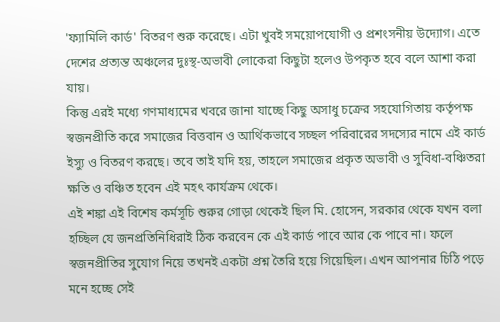'ফ্যামিলি কার্ড' বিতরণ শুরু করেছে। এটা খুবই সময়োপযোগী ও প্রশংসনীয় উদ্যোগ। এতে দেশের প্রত্যন্ত অঞ্চলের দুঃস্থ-অভাবী লোকেরা কিছুটা হলেও উপকৃত হবে বলে আশা করা যায়।
কিন্তু এরই মধ্যে গণমাধ্যমের খবরে জানা যাচ্ছে কিছু অসাধু চক্রের সহযোগিতায় কর্তৃপক্ষ স্বজনপ্রীতি করে সমাজের বিত্তবান ও আর্থিকভাবে সচ্ছল পরিবারের সদস্যের নামে এই কার্ড ইস্যু ও বিতরণ করছে। তবে তাই যদি হয়, তাহলে সমাজের প্রকৃত অভাবী ও সুবিধা-বঞ্চিতরা ক্ষতি ও বঞ্চিত হবেন এই মহৎ কার্যক্রম থেকে।
এই শঙ্কা এই বিশেষ কর্মসূচি শুরুর গোড়া থেকেই ছিল মি. হোসেন, সরকার থেকে যখন বলা হচ্ছিল যে জনপ্রতিনিধিরাই ঠিক করবেন কে এই কার্ড পাবে আর কে পাবে না। ফলে স্বজনপ্রীতির সুযোগ নিয়ে তখনই একটা প্রশ্ন তৈরি হয়ে গিয়েছিল। এখন আপনার চিঠি পড়ে মনে হচ্ছে সেই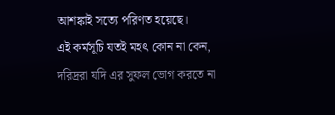আশঙ্কাই সত্যে পরিণত হয়েছে।
এই কর্মসূচি যতই মহৎ কোন না কেন, দরিদ্ররা যদি এর সুফল ভোগ করতে না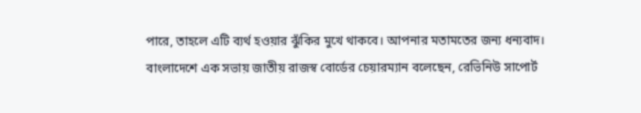পারে, তাহলে এটি ব্যর্থ হওয়ার ঝুঁকির মুখে থাকবে। আপনার মতামতের জন্য ধন্যবাদ।
বাংলাদেশে এক সভায় জাতীয় রাজস্ব বোর্ডের চেয়ারম্যান বলেছেন, রেভিনিউ সাপোর্ট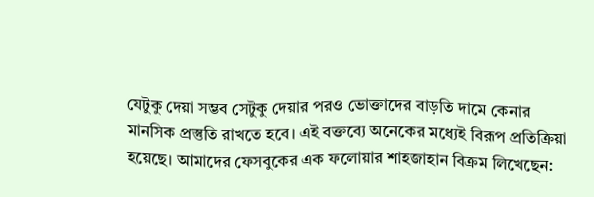যেটুকু দেয়া সম্ভব সেটুকু দেয়ার পরও ভোক্তাদের বাড়তি দামে কেনার মানসিক প্রস্তুতি রাখতে হবে। এই বক্তব্যে অনেকের মধ্যেই বিরূপ প্রতিক্রিয়া হয়েছে। আমাদের ফেসবুকের এক ফলোয়ার শাহজাহান বিক্রম লিখেছেন: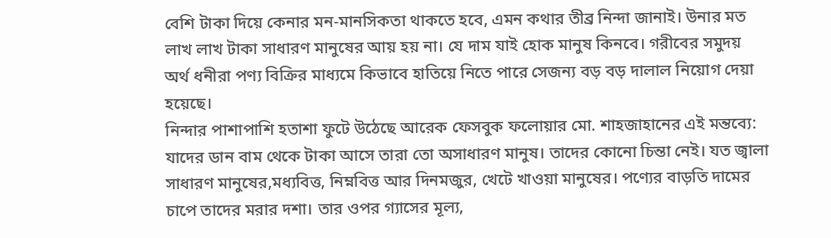বেশি টাকা দিয়ে কেনার মন-মানসিকতা থাকতে হবে, এমন কথার তীব্র নিন্দা জানাই। উনার মত লাখ লাখ টাকা সাধারণ মানুষের আয় হয় না। যে দাম যাই হোক মানুষ কিনবে। গরীবের সমুদয় অর্থ ধনীরা পণ্য বিক্রির মাধ্যমে কিভাবে হাতিয়ে নিতে পারে সেজন্য বড় বড় দালাল নিয়োগ দেয়া হয়েছে।
নিন্দার পাশাপাশি হতাশা ফুটে উঠেছে আরেক ফেসবুক ফলোয়ার মো. শাহজাহানের এই মন্তব্যে:
যাদের ডান বাম থেকে টাকা আসে তারা তো অসাধারণ মানুষ। তাদের কোনো চিন্তা নেই। যত জ্বালা সাধারণ মানুষের,মধ্যবিত্ত, নিম্নবিত্ত আর দিনমজুর, খেটে খাওয়া মানুষের। পণ্যের বাড়তি দামের চাপে তাদের মরার দশা। তার ওপর গ্যাসের মূল্য,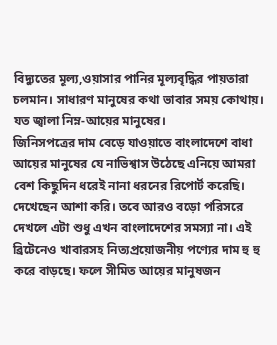বিদ্যুতের মূল্য,ওয়াসার পানির মূল্যবৃদ্ধির পায়তারা চলমান। সাধারণ মানুষের কথা ভাবার সময় কোথায়। যত জ্বালা নিম্ন-আয়ের মানুষের।
জিনিসপত্রের দাম বেড়ে যাওয়াতে বাংলাদেশে বাধা আয়ের মানুষের যে নাভিশ্বাস উঠেছে এনিয়ে আমরা বেশ কিছুদিন ধরেই নানা ধরনের রিপোর্ট করেছি। দেখেছেন আশা করি। তবে আরও বড়ো পরিসরে দেখলে এটা শুধু এখন বাংলাদেশের সমস্যা না। এই ব্রিটেনেও খাবারসহ নিত্যপ্রয়োজনীয় পণ্যের দাম হু হু করে বাড়ছে। ফলে সীমিত আয়ের মানুষজন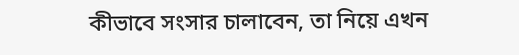কীভাবে সংসার চালাবেন, তা নিয়ে এখন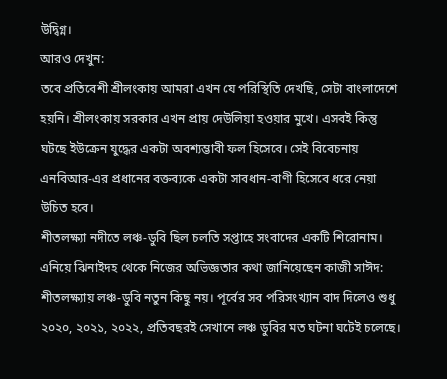উদ্বিগ্ন।
আরও দেখুন:
তবে প্রতিবেশী শ্রীলংকায় আমরা এখন যে পরিস্থিতি দেখছি, সেটা বাংলাদেশে হয়নি। শ্রীলংকায় সরকার এখন প্রায় দেউলিয়া হওয়ার মুখে। এসবই কিন্তু ঘটছে ইউক্রেন যুদ্ধের একটা অবশ্যম্ভাবী ফল হিসেবে। সেই বিবেচনায় এনবিআর-এর প্রধানের বক্তব্যকে একটা সাবধান-বাণী হিসেবে ধরে নেয়া উচিত হবে।
শীতলক্ষ্যা নদীতে লঞ্চ-ডুবি ছিল চলতি সপ্তাহে সংবাদের একটি শিরোনাম। এনিয়ে ঝিনাইদহ থেকে নিজের অভিজ্ঞতার কথা জানিয়েছেন কাজী সাঈদ:
শীতলক্ষ্যায় লঞ্চ-ডুবি নতুন কিছু নয়। পূর্বের সব পরিসংখ্যান বাদ দিলেও শুধু ২০২০, ২০২১, ২০২২, প্রতিবছরই সেখানে লঞ্চ ডুবির মত ঘটনা ঘটেই চলেছে।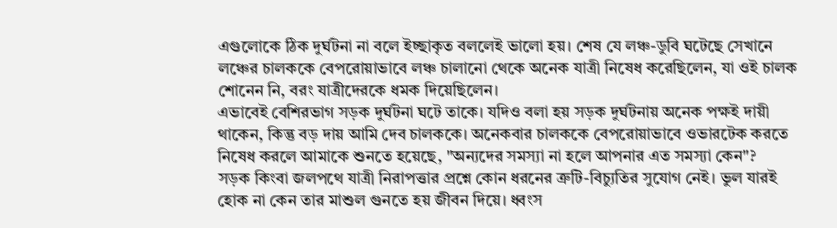এগুলোকে ঠিক দুর্ঘটনা না বলে ইচ্ছাকৃত বললেই ভালো হয়। শেষ যে লঞ্চ-ডুবি ঘটেছে সেখানে লঞ্চের চালককে বেপরোয়াভাবে লঞ্চ চালানো থেকে অনেক যাত্রী নিষেধ করেছিলেন, যা ওই চালক শোনেন নি, বরং যাত্রীদেরকে ধমক দিয়েছিলেন।
এভাবেই বেশিরভাগ সড়ক দুর্ঘটনা ঘটে তাকে। যদিও বলা হয় সড়ক দুর্ঘটনায় অনেক পক্ষই দায়ী থাকেন, কিন্তু বড় দায় আমি দেব চালককে। অনেকবার চালককে বেপরোয়াভাবে ওভারটেক করতে নিষেধ করলে আমাকে শুনতে হয়েছে, "অন্যদের সমস্যা না হলে আপনার এত সমস্যা কেন"?
সড়ক কিংবা জলপথে যাত্রী নিরাপত্তার প্রশ্নে কোন ধরনের ত্রুটি-বিচ্যুতির সুযোগ নেই। ভুল যারই হোক না কেন তার মাশুল গুনতে হয় জীবন দিয়ে। ধ্বংস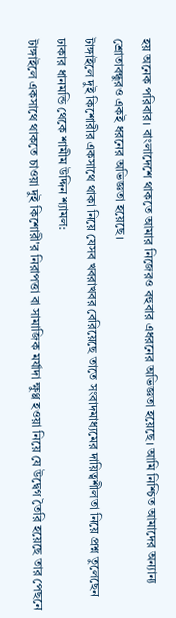হয় অনেক পরিবার। বাংলাদেশে থাকতে আমার নিজেরও বহুবার এধরনের অভিজ্ঞতা হয়েছে। আমি নিশ্চিত আমাদের অন্যান্য শ্রোতাবন্ধুরও একই ধরনের অভিজ্ঞতা হয়েছে।
টাঙ্গাইলে দুই কিশোরীর একসাথে থাকা নিয়ে যেসব খবরাখবর বেরিয়েছে তাতে সংবাদমাধ্যমের দায়িত্বশীলতা নিয়ে প্রশ্ন তুলেছেন ঢাকার ধানমন্ডি থেকে শামীম উদ্দিন শ্যামল:
টাঙ্গাইলে একসাথে থাকতে চাওয়া দুই কিশোরী'র নিরাপত্তা বা সামাজিক মর্যাদা ক্ষুণ্ণ হওয়া নিয়ে যে উদ্বেগ তৈরি হয়েছে তার পেছনে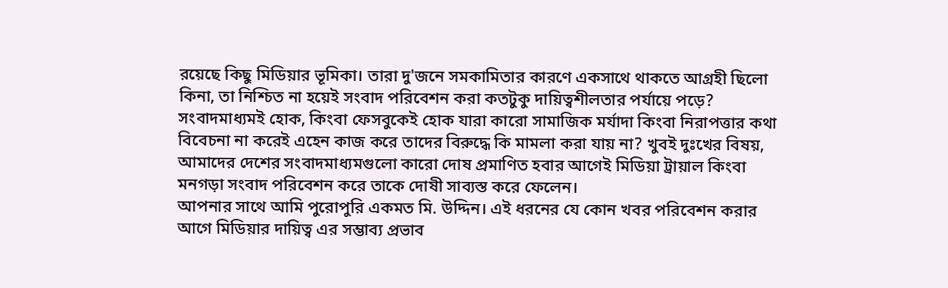রয়েছে কিছু মিডিয়ার ভূমিকা। তারা দু'জনে সমকামিতার কারণে একসাথে থাকতে আগ্রহী ছিলো কিনা, তা নিশ্চিত না হয়েই সংবাদ পরিবেশন করা কতটুকু দায়িত্বশীলতার পর্যায়ে পড়ে?
সংবাদমাধ্যমই হোক, কিংবা ফেসবুকেই হোক যারা কারো সামাজিক মর্যাদা কিংবা নিরাপত্তার কথা বিবেচনা না করেই এহেন কাজ করে তাদের বিরুদ্ধে কি মামলা করা যায় না? খুবই দুঃখের বিষয়, আমাদের দেশের সংবাদমাধ্যমগুলো কারো দোষ প্রমাণিত হবার আগেই মিডিয়া ট্রায়াল কিংবা মনগড়া সংবাদ পরিবেশন করে তাকে দোষী সাব্যস্ত করে ফেলেন।
আপনার সাথে আমি পুরোপুরি একমত মি. উদ্দিন। এই ধরনের যে কোন খবর পরিবেশন করার আগে মিডিয়ার দায়িত্ব এর সম্ভাব্য প্রভাব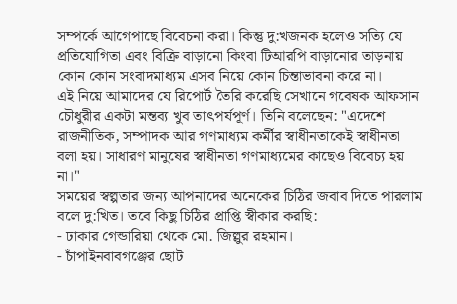সম্পর্কে আগেপাছে বিবেচনা করা। কিন্তু দু:খজনক হলেও সত্যি যে প্রতিযোগিতা এবং বিক্রি বাড়ানো কিংবা টিআরপি বাড়ানোর তাড়নায় কোন কোন সংবাদমাধ্যম এসব নিয়ে কোন চিন্তাভাবনা করে না।
এই নিয়ে আমাদের যে রিপোর্ট তৈরি করেছি সেখানে গবেষক আফসান চৌধুরীর একটা মন্তব্য খুব তাৎপর্যপূর্ণ। তিনি বলেছেন: "এদেশে রাজনীতিক, সম্পাদক আর গণমাধ্যম কর্মীর স্বাধীনতাকেই স্বাধীনতা বলা হয়। সাধারণ মানুষের স্বাধীনতা গণমাধ্যমের কাছেও বিবেচ্য হয় না।"
সময়ের স্বল্পতার জন্য আপনাদের অনেকের চিঠির জবাব দিতে পারলাম বলে দু:খিত। তবে কিছু চিঠির প্রাপ্তি স্বীকার করছি:
- ঢাকার গেন্ডারিয়া থেকে মো. জিল্লুর রহমান।
- চাঁপাইনবাবগঞ্জের ছোট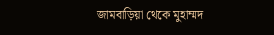জামবাড়িয়া থেকে মুহাম্মদ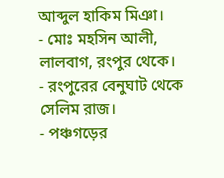আব্দুল হাকিম মিঞা।
- মোঃ মহসিন আলী, লালবাগ, রংপুর থেকে।
- রংপুরের বেনুঘাট থেকে সেলিম রাজ।
- পঞ্চগড়ের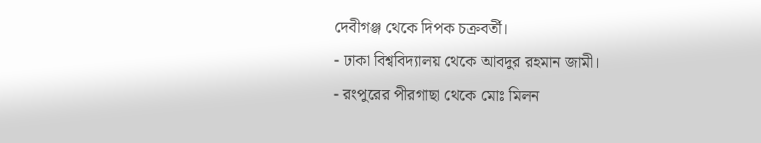দেবীগঞ্জ থেকে দিপক চক্রবর্তী।
- ঢাকা বিশ্ববিদ্যালয় থেকে আবদুর রহমান জামী।
- রংপুরের পীরগাছা থেকে মোঃ মিলন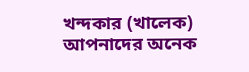খন্দকার (খালেক)
আপনাদের অনেক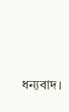ধন্যবাদ।